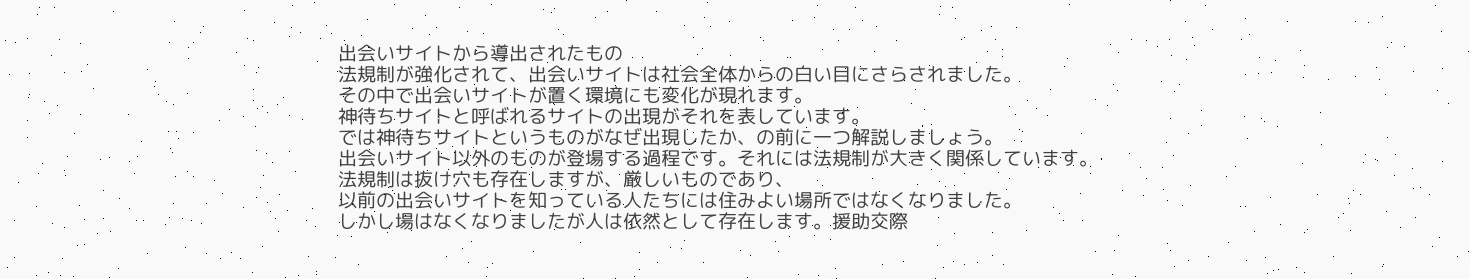出会いサイトから導出されたもの
法規制が強化されて、出会いサイトは社会全体からの白い目にさらされました。
その中で出会いサイトが置く環境にも変化が現れます。
神待ちサイトと呼ばれるサイトの出現がそれを表しています。
では神待ちサイトというものがなぜ出現したか、の前に一つ解説しましょう。
出会いサイト以外のものが登場する過程です。それには法規制が大きく関係しています。
法規制は抜け穴も存在しますが、厳しいものであり、
以前の出会いサイトを知っている人たちには住みよい場所ではなくなりました。
しかし場はなくなりましたが人は依然として存在します。援助交際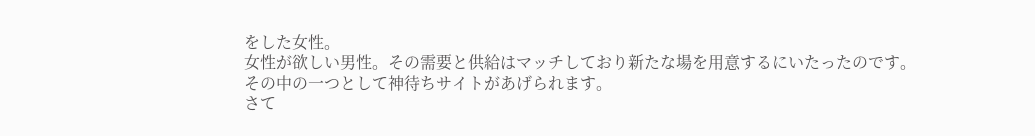をした女性。
女性が欲しい男性。その需要と供給はマッチしており新たな場を用意するにいたったのです。
その中の一つとして神待ちサイトがあげられます。
さて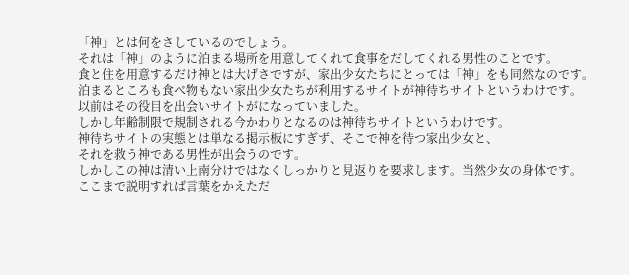「神」とは何をさしているのでしょう。
それは「神」のように泊まる場所を用意してくれて食事をだしてくれる男性のことです。
食と住を用意するだけ神とは大げさですが、家出少女たちにとっては「神」をも同然なのです。
泊まるところも食べ物もない家出少女たちが利用するサイトが神待ちサイトというわけです。
以前はその役目を出会いサイトがになっていました。
しかし年齢制限で規制される今かわりとなるのは神待ちサイトというわけです。
神待ちサイトの実態とは単なる掲示板にすぎず、そこで神を待つ家出少女と、
それを救う神である男性が出会うのです。
しかしこの神は清い上南分けではなくしっかりと見返りを要求します。当然少女の身体です。
ここまで説明すれば言葉をかえただ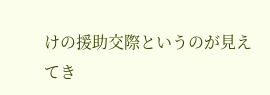けの援助交際というのが見えてき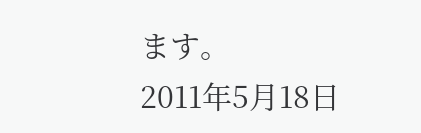ます。
2011年5月18日